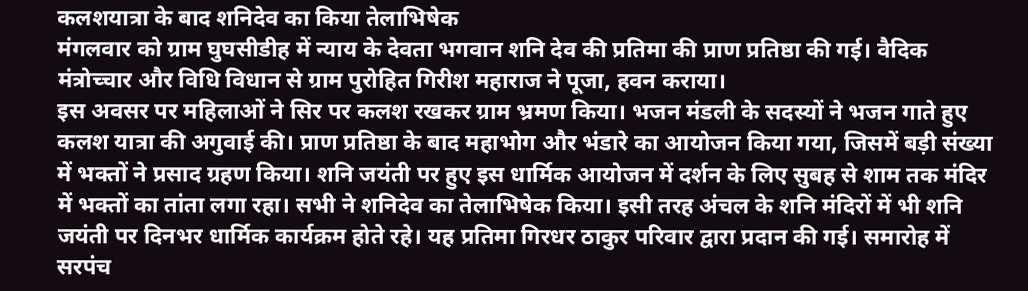कलशयात्रा के बाद शनिदेव का किया तेलाभिषेक
मंगलवार को ग्राम घुघसीडीह में न्याय के देवता भगवान शनि देव की प्रतिमा की प्राण प्रतिष्ठा की गई। वैदिक मंत्रोच्चार और विधि विधान से ग्राम पुरोहित गिरीश महाराज ने पूजा, हवन कराया।
इस अवसर पर महिलाओं ने सिर पर कलश रखकर ग्राम भ्रमण किया। भजन मंडली के सदस्यों ने भजन गाते हुए कलश यात्रा की अगुवाई की। प्राण प्रतिष्ठा के बाद महाभोग और भंडारे का आयोजन किया गया, जिसमें बड़ी संख्या में भक्तों ने प्रसाद ग्रहण किया। शनि जयंती पर हुए इस धार्मिक आयोजन में दर्शन के लिए सुबह से शाम तक मंदिर में भक्तों का तांता लगा रहा। सभी ने शनिदेव का तेलाभिषेक किया। इसी तरह अंचल के शनि मंदिरों में भी शनि जयंती पर दिनभर धार्मिक कार्यक्रम होते रहे। यह प्रतिमा गिरधर ठाकुर परिवार द्वारा प्रदान की गई। समारोह में सरपंच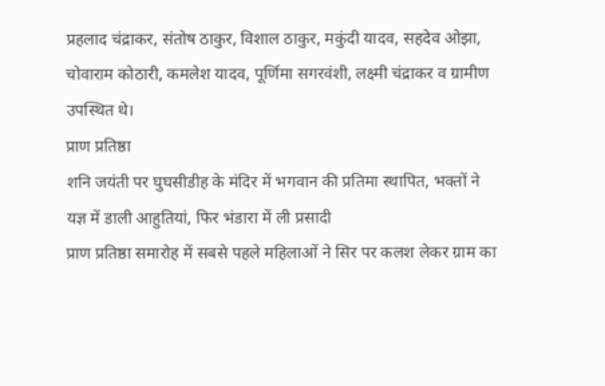प्रहलाद चंद्राकर, संतोष ठाकुर, विशाल ठाकुर, मकुंदी यादव, सहदेव ओझा, चोवाराम कोठारी, कमलेश यादव, पूर्णिमा सगरवंशी, लक्ष्मी चंद्राकर व ग्रामीण उपस्थित थे।
प्राण प्रतिष्ठा
शनि जयंती पर घुघसीडीह के मंदिर में भगवान की प्रतिमा स्थापित, भक्तों ने यज्ञ में डाली आहुतियां, फिर भंडारा में ली प्रसादी
प्राण प्रतिष्ठा समारोह में सबसे पहले महिलाओं ने सिर पर कलश लेकर ग्राम का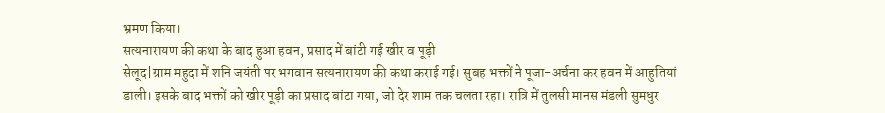भ्रमण किया।
सत्यनारायण की कथा के बाद हुआ हवन, प्रसाद में बांटी गई खीर व पूड़ी
सेलूद|ग्राम महुदा में शनि जयंती पर भगवान सत्यनारायण की कथा कराई गई। सुबह भक्तों ने पूजा-अर्चना कर हवन में आहुतियां डाली। इसके बाद भक्तों को खीर पूड़ी का प्रसाद बांटा गया, जो देर शाम तक चलता रहा। रात्रि में तुलसी मानस मंडली सुमधुर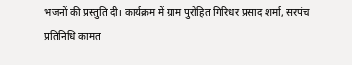भजनों की प्रस्तुति दी। कार्यक्रम में ग्राम पुरोहित गिरिधर प्रसाद शर्मा, सरपंच प्रतिनिधि कामत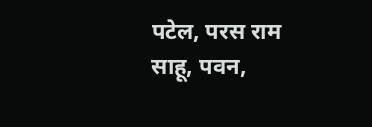पटेल, परस राम साहू, पवन,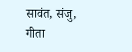सावंत, संजु, गीता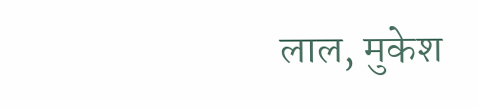लाल, मुकेश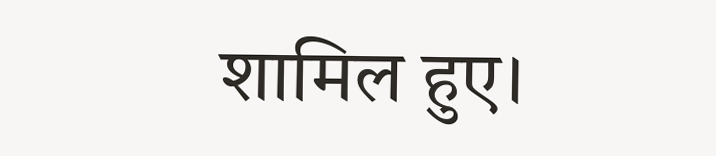शामिल हुए।